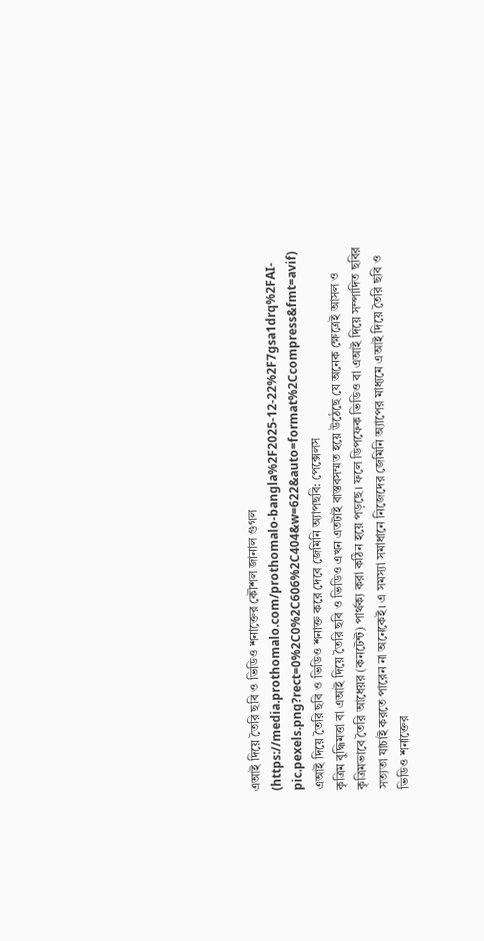এআই দিয়ে তৈরি ছবি ও ভিডিও শনাক্তের কৌশল জানাল গুগল
(https://media.prothomalo.com/prothomalo-bangla%2F2025-12-22%2F7gsa1drq%2FAI-pic.pexels.png?rect=0%2C0%2C606%2C404&w=622&auto=format%2Ccompress&fmt=avif)
এআই দিয়ে তৈরি ছবি ও ভিডিও শনাক্ত করে দেবে জেমিনি অ্যাপছবি: পেক্সেলস
কৃত্রিম বুদ্ধিমত্তা বা এআই দিয়ে তৈরি ছবি ও ভিডিও এখন এতটাই বাস্তবসম্মত হয়ে উঠেছে যে অনেক ক্ষেত্রেই আসল ও কৃত্রিমভাবে তৈরি আধেয়র (কনটেন্ট) পার্থক্য করা কঠিন হয়ে পড়ছে। ফলে ডিপফেক ভিডিও বা এআই দিয়ে সম্পাদিত ছবির সত্যতা যাচাই করতে পারেন না অনেকেই। এ সমস্যা সমাধানে নিজেদের জেমিনি অ্যাপের মাধ্যমে এআই দিয়ে তৈরি ছবি ও ভিডিও শনাক্তের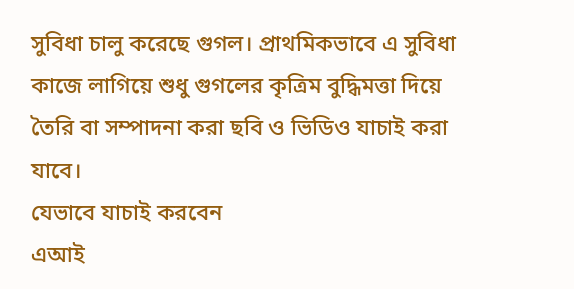সুবিধা চালু করেছে গুগল। প্রাথমিকভাবে এ সুবিধা কাজে লাগিয়ে শুধু গুগলের কৃত্রিম বুদ্ধিমত্তা দিয়ে তৈরি বা সম্পাদনা করা ছবি ও ভিডিও যাচাই করা যাবে।
যেভাবে যাচাই করবেন
এআই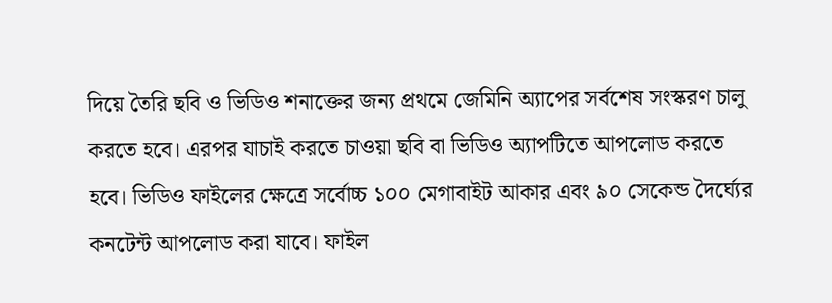দিয়ে তৈরি ছবি ও ভিডিও শনাক্তের জন্য প্রথমে জেমিনি অ্যাপের সর্বশেষ সংস্করণ চালু করতে হবে। এরপর যাচাই করতে চাওয়া ছবি বা ভিডিও অ্যাপটিতে আপলোড করতে হবে। ভিডিও ফাইলের ক্ষেত্রে সর্বোচ্চ ১০০ মেগাবাইট আকার এবং ৯০ সেকেন্ড দৈর্ঘ্যের কনটেন্ট আপলোড করা যাবে। ফাইল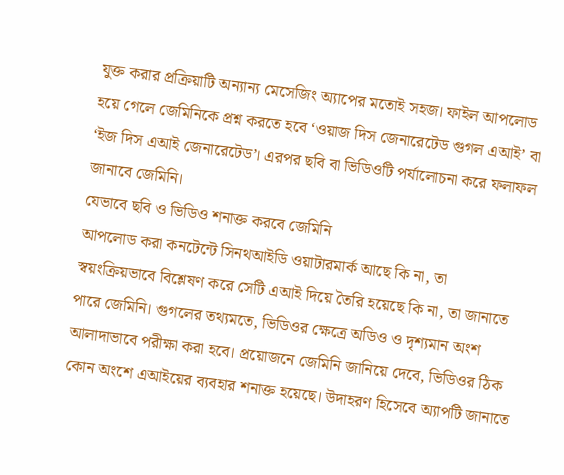যুক্ত করার প্রক্রিয়াটি অন্যান্য মেসেজিং অ্যাপের মতোই সহজ। ফাইল আপলোড হয়ে গেলে জেমিনিকে প্রশ্ন করতে হবে ‘ওয়াজ দিস জেনারেটেড গুগল এআই’ বা ‘ইজ দিস এআই জেনারেটেড’। এরপর ছবি বা ভিডিওটি পর্যালোচনা করে ফলাফল জানাবে জেমিনি।
যেভাবে ছবি ও ভিডিও শনাক্ত করবে জেমিনি
আপলোড করা কনটেন্টে সিনথআইডি ওয়াটারমার্ক আছে কি না, তা স্বয়ংক্রিয়ভাবে বিশ্লেষণ করে সেটি এআই দিয়ে তৈরি হয়েছে কি না, তা জানাতে পারে জেমিনি। গুগলের তথ্যমতে, ভিডিওর ক্ষেত্রে অডিও ও দৃশ্যমান অংশ আলাদাভাবে পরীক্ষা করা হবে। প্রয়োজনে জেমিনি জানিয়ে দেবে, ভিডিওর ঠিক কোন অংশে এআইয়ের ব্যবহার শনাক্ত হয়েছে। উদাহরণ হিসেবে অ্যাপটি জানাতে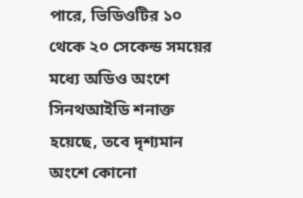পারে, ভিডিওটির ১০ থেকে ২০ সেকেন্ড সময়ের মধ্যে অডিও অংশে সিনথআইডি শনাক্ত হয়েছে, তবে দৃশ্যমান অংশে কোনো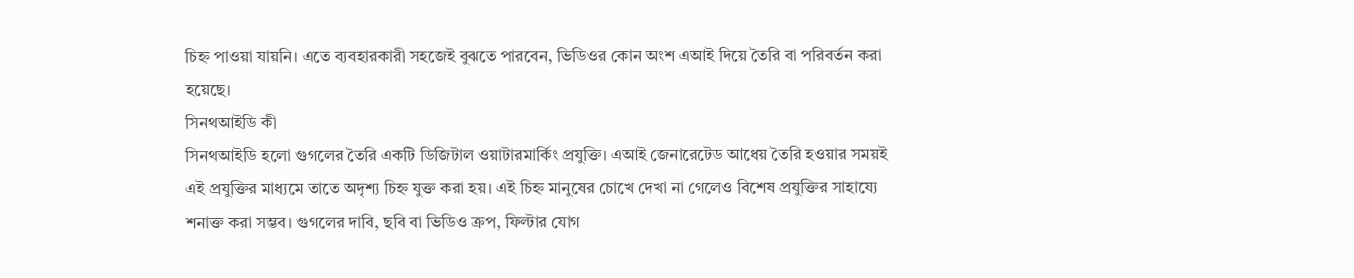চিহ্ন পাওয়া যায়নি। এতে ব্যবহারকারী সহজেই বুঝতে পারবেন, ভিডিওর কোন অংশ এআই দিয়ে তৈরি বা পরিবর্তন করা হয়েছে।
সিনথআইডি কী
সিনথআইডি হলো গুগলের তৈরি একটি ডিজিটাল ওয়াটারমার্কিং প্রযুক্তি। এআই জেনারেটেড আধেয় তৈরি হওয়ার সময়ই এই প্রযুক্তির মাধ্যমে তাতে অদৃশ্য চিহ্ন যুক্ত করা হয়। এই চিহ্ন মানুষের চোখে দেখা না গেলেও বিশেষ প্রযুক্তির সাহায্যে শনাক্ত করা সম্ভব। গুগলের দাবি, ছবি বা ভিডিও ক্রপ, ফিল্টার যোগ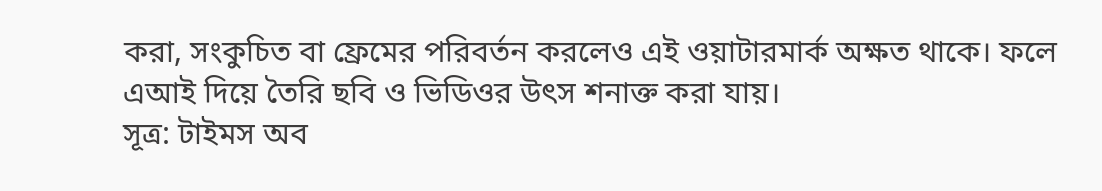করা, সংকুচিত বা ফ্রেমের পরিবর্তন করলেও এই ওয়াটারমার্ক অক্ষত থাকে। ফলে এআই দিয়ে তৈরি ছবি ও ভিডিওর উৎস শনাক্ত করা যায়।
সূত্র: টাইমস অব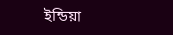ইন্ডিয়া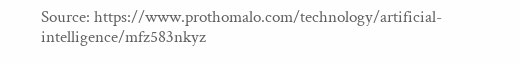Source: https://www.prothomalo.com/technology/artificial-intelligence/mfz583nkyz